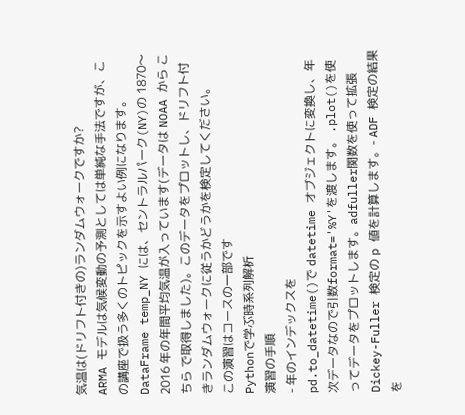気温は(ドリフト付きの)ランダムウォークですか?
ARMA モデルは気候変動の予測としては単純な手法ですが、この講座で扱う多くのトピックを示すよい例になります。
DataFrame temp_NY には、セントラルパーク(NY)の 1870〜2016 年の年間平均気温が入っています(データは NOAA から こちら で取得しました)。このデータをプロットし、ドリフト付きランダムウォークに従うかどうかを検定してください。
この演習はコースの一部です
Pythonで学ぶ時系列解析
演習の手順
- 年のインデックスを
pd.to_datetime()で datetime オブジェクトに変換し、年次データなので引数format='%Y'を渡します。 .plot()を使ってデータをプロットします。adfuller関数を使って拡張 Dickey-Fuller 検定の p 値を計算します。- ADF 検定の結果を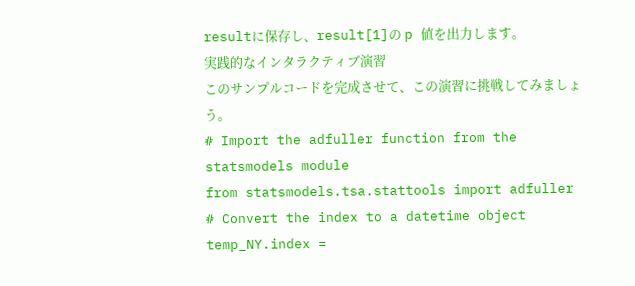resultに保存し、result[1]の p 値を出力します。
実践的なインタラクティブ演習
このサンプルコードを完成させて、この演習に挑戦してみましょう。
# Import the adfuller function from the statsmodels module
from statsmodels.tsa.stattools import adfuller
# Convert the index to a datetime object
temp_NY.index =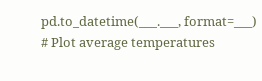pd.to_datetime(___.___, format=___)
# Plot average temperatures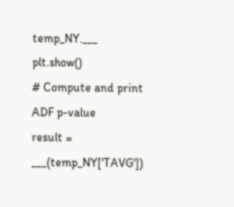temp_NY.___
plt.show()
# Compute and print ADF p-value
result = ___(temp_NY['TAVG'])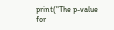print("The p-value for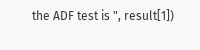the ADF test is ", result[1])